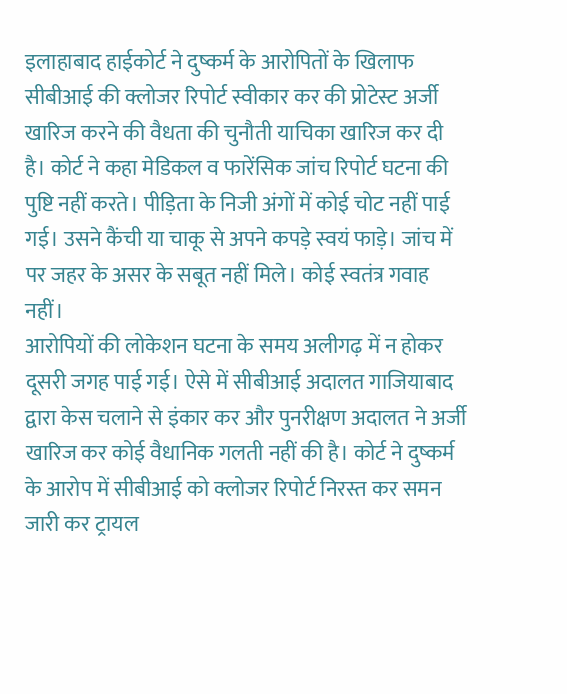इलाहाबाद हाईकोर्ट ने दुष्कर्म के आरोपितों के खिलाफ सीबीआई की क्लोजर रिपोर्ट स्वीकार कर की प्रोटेस्ट अर्जी खारिज करने की वैधता की चुनौती याचिका खारिज कर दी है। कोर्ट ने कहा मेडिकल व फारेंसिक जांच रिपोर्ट घटना की पुष्टि नहीं करते। पीड़िता के निजी अंगों में कोई चोट नहीं पाई गई। उसने कैंची या चाकू से अपने कपड़े स्वयं फाड़े। जांच में पर जहर के असर के सबूत नहीं मिले। कोई स्वतंत्र गवाह नहीं।
आरोपियों की लोकेशन घटना के समय अलीगढ़ में न होकर दूसरी जगह पाई गई। ऐसे में सीबीआई अदालत गाजियाबाद द्वारा केस चलाने से इंकार कर और पुनरीक्षण अदालत ने अर्जी खारिज कर कोई वैधानिक गलती नहीं की है। कोर्ट ने दुष्कर्म के आरोप में सीबीआई को क्लोजर रिपोर्ट निरस्त कर समन जारी कर ट्रायल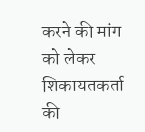करने की मांग को लेकर शिकायतकर्ता की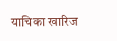याचिका खारिज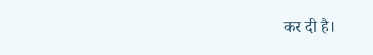कर दी है।